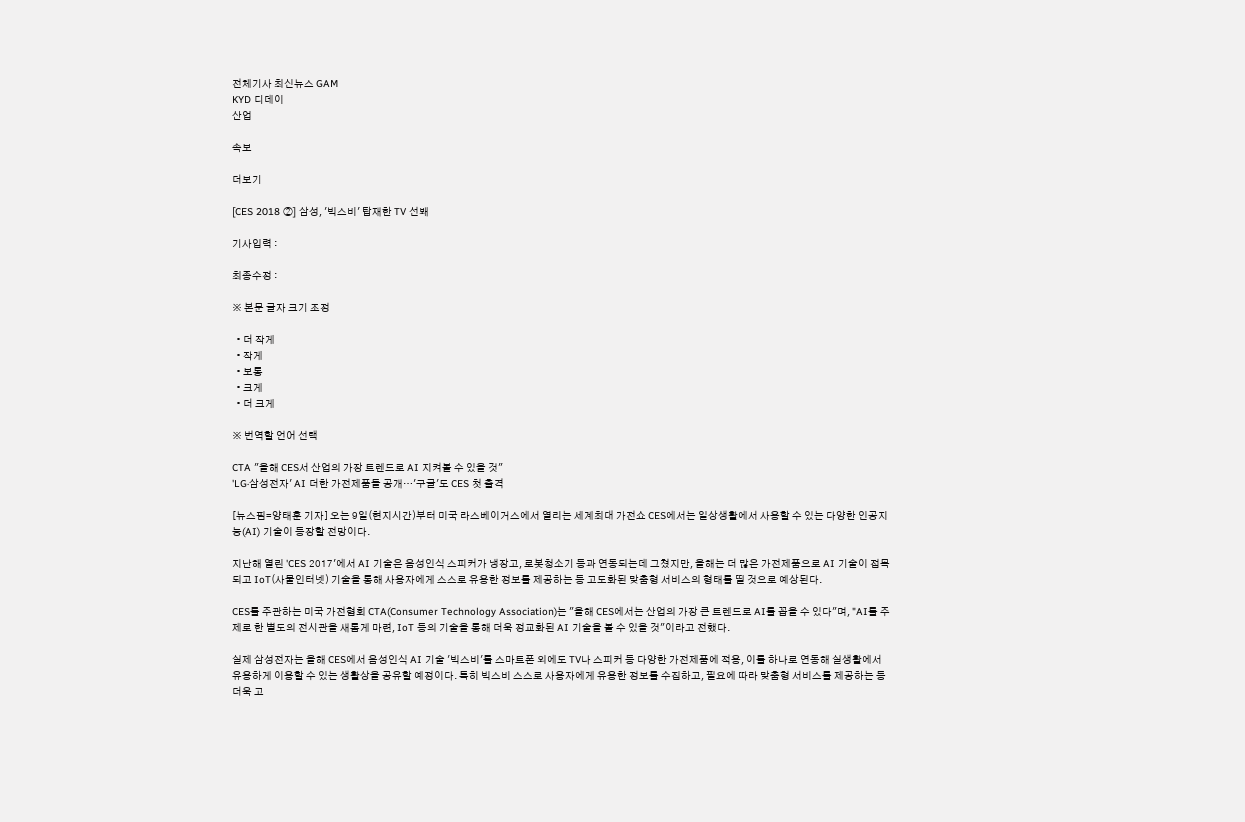전체기사 최신뉴스 GAM
KYD 디데이
산업

속보

더보기

[CES 2018 ②] 삼성, '빅스비' 탑재한 TV 선봬

기사입력 :

최종수정 :

※ 본문 글자 크기 조정

  • 더 작게
  • 작게
  • 보통
  • 크게
  • 더 크게

※ 번역할 언어 선택

CTA "올해 CES서 산업의 가장 트렌드로 AI 지켜볼 수 있을 것"
'LG·삼성전자' AI 더한 가전제품들 공개…'구글'도 CES 첫 출격

[뉴스핌=양태훈 기자] 오는 9일(현지시간)부터 미국 라스베이거스에서 열리는 세계최대 가전쇼 CES에서는 일상생활에서 사용할 수 있는 다양한 인공지능(AI) 기술이 등장할 전망이다.

지난해 열린 'CES 2017'에서 AI 기술은 음성인식 스피커가 냉장고, 로봇청소기 등과 연동되는데 그쳤지만, 올해는 더 많은 가전제품으로 AI 기술이 접목되고 IoT(사물인터넷) 기술을 통해 사용자에게 스스로 유용한 정보를 제공하는 등 고도화된 맞춤형 서비스의 형태를 띨 것으로 예상된다.

CES를 주관하는 미국 가전협회 CTA(Consumer Technology Association)는 "올해 CES에서는 산업의 가장 큰 트렌드로 AI를 꼽을 수 있다"며, "AI를 주제로 한 별도의 전시관을 새롭게 마련, IoT 등의 기술을 통해 더욱 정교화된 AI 기술을 볼 수 있을 것"이라고 전했다.

실제 삼성전자는 올해 CES에서 음성인식 AI 기술 '빅스비'를 스마트폰 외에도 TV나 스피커 등 다양한 가전제품에 적용, 이를 하나로 연동해 실생활에서 유용하게 이용할 수 있는 생활상을 공유할 예정이다. 특히 빅스비 스스로 사용자에게 유용한 정보를 수집하고, 필요에 따라 맞춤형 서비스를 제공하는 등 더욱 고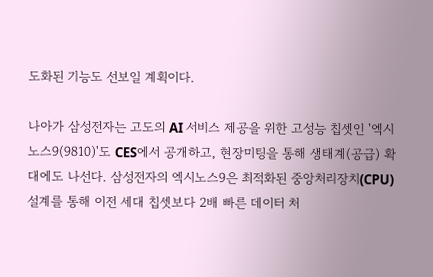도화된 기능도 선보일 계획이다.

나아가 삼성전자는 고도의 AI 서비스 제공을 위한 고성능 칩셋인 '엑시노스9(9810)'도 CES에서 공개하고, 현장미팅을 통해 생태계(공급) 확대에도 나선다. 삼성전자의 엑시노스9은 최적화된 중앙처리장치(CPU) 설계를 통해 이전 세대 칩셋보다 2배 빠른 데이터 처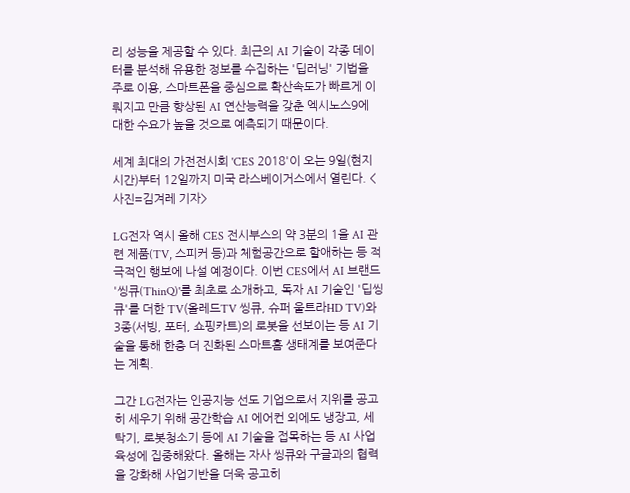리 성능을 제공할 수 있다. 최근의 AI 기술이 각종 데이터를 분석해 유용한 정보를 수집하는 '딥러닝' 기법을 주로 이용, 스마트폰을 중심으로 확산속도가 빠르게 이뤄지고 만큼 향상된 AI 연산능력을 갖춘 엑시노스9에 대한 수요가 높을 것으로 예측되기 때문이다.

세계 최대의 가전전시회 'CES 2018'이 오는 9일(현지시간)부터 12일까지 미국 라스베이거스에서 열린다. <사진=김겨레 기자>

LG전자 역시 올해 CES 전시부스의 약 3분의 1을 AI 관련 제품(TV, 스피커 등)과 체험공간으로 할애하는 등 적극적인 행보에 나설 예정이다. 이번 CES에서 AI 브랜드 '씽큐(ThinQ)'를 최초로 소개하고, 독자 AI 기술인 '딥씽큐'를 더한 TV(올레드TV 씽큐, 슈퍼 울트라HD TV)와 3종(서빙, 포터, 쇼핑카트)의 로봇을 선보이는 등 AI 기술을 통해 한층 더 진화된 스마트홈 생태계를 보여준다는 계획.

그간 LG전자는 인공지능 선도 기업으로서 지위를 공고히 세우기 위해 공간학습 AI 에어컨 외에도 냉장고, 세탁기, 로봇청소기 등에 AI 기술을 접목하는 등 AI 사업 육성에 집중해왔다. 올해는 자사 씽큐와 구글과의 협력을 강화해 사업기반을 더욱 공고히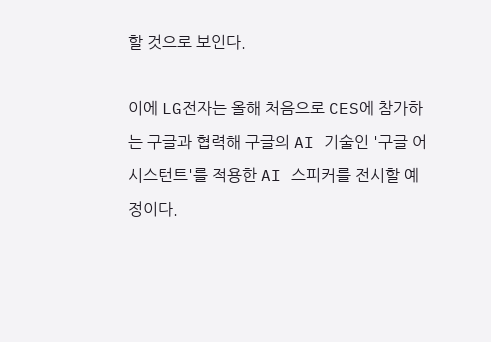할 것으로 보인다.

이에 LG전자는 올해 처음으로 CES에 참가하는 구글과 협력해 구글의 AI 기술인 '구글 어시스턴트'를 적용한 AI 스피커를 전시할 예정이다.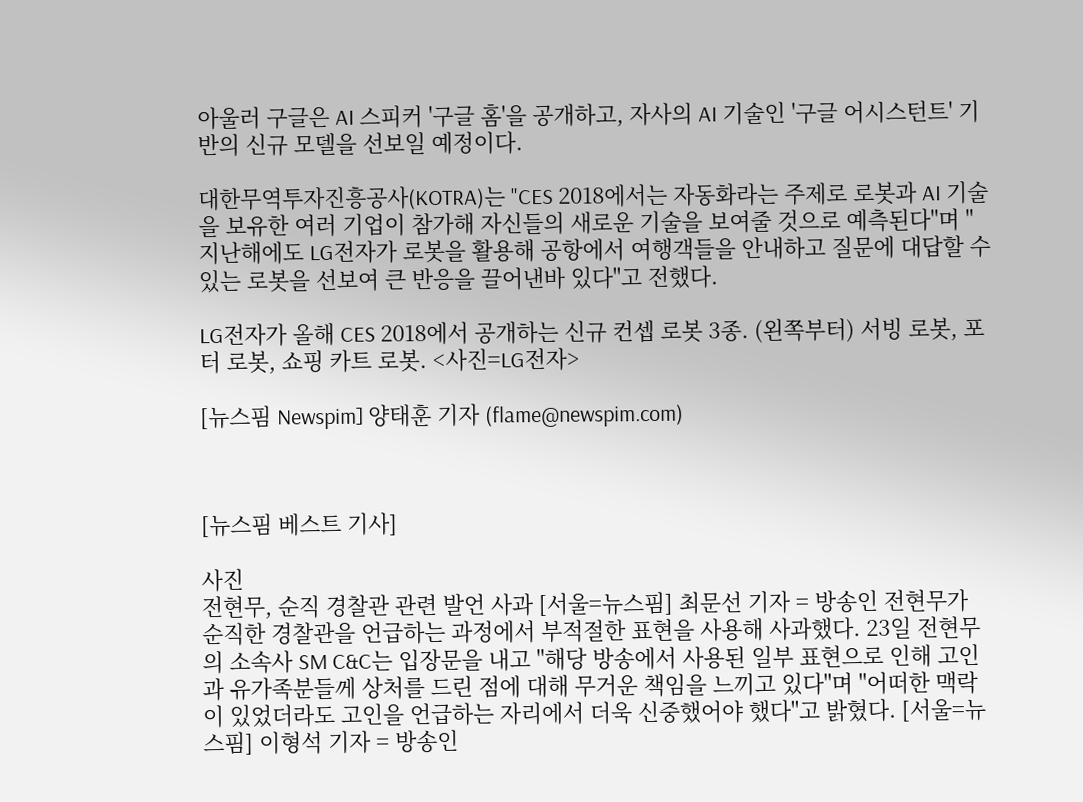아울러 구글은 AI 스피커 '구글 홈'을 공개하고, 자사의 AI 기술인 '구글 어시스턴트' 기반의 신규 모델을 선보일 예정이다.

대한무역투자진흥공사(KOTRA)는 "CES 2018에서는 자동화라는 주제로 로봇과 AI 기술을 보유한 여러 기업이 참가해 자신들의 새로운 기술을 보여줄 것으로 예측된다"며 "지난해에도 LG전자가 로봇을 활용해 공항에서 여행객들을 안내하고 질문에 대답할 수 있는 로봇을 선보여 큰 반응을 끌어낸바 있다"고 전했다.

LG전자가 올해 CES 2018에서 공개하는 신규 컨셉 로봇 3종. (왼쪽부터) 서빙 로봇, 포터 로봇, 쇼핑 카트 로봇. <사진=LG전자>

[뉴스핌 Newspim] 양태훈 기자 (flame@newspim.com)



[뉴스핌 베스트 기사]

사진
전현무, 순직 경찰관 관련 발언 사과 [서울=뉴스핌] 최문선 기자 = 방송인 전현무가 순직한 경찰관을 언급하는 과정에서 부적절한 표현을 사용해 사과했다. 23일 전현무의 소속사 SM C&C는 입장문을 내고 "해당 방송에서 사용된 일부 표현으로 인해 고인과 유가족분들께 상처를 드린 점에 대해 무거운 책임을 느끼고 있다"며 "어떠한 맥락이 있었더라도 고인을 언급하는 자리에서 더욱 신중했어야 했다"고 밝혔다. [서울=뉴스핌] 이형석 기자 = 방송인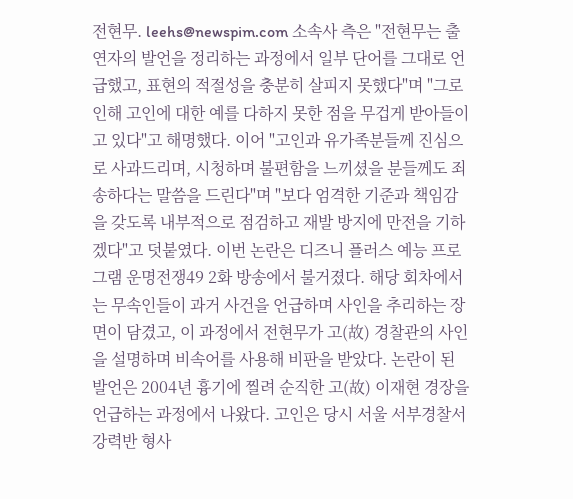전현무. leehs@newspim.com 소속사 측은 "전현무는 출연자의 발언을 정리하는 과정에서 일부 단어를 그대로 언급했고, 표현의 적절성을 충분히 살피지 못했다"며 "그로 인해 고인에 대한 예를 다하지 못한 점을 무겁게 받아들이고 있다"고 해명했다. 이어 "고인과 유가족분들께 진심으로 사과드리며, 시청하며 불편함을 느끼셨을 분들께도 죄송하다는 말씀을 드린다"며 "보다 엄격한 기준과 책임감을 갖도록 내부적으로 점검하고 재발 방지에 만전을 기하겠다"고 덧붙였다. 이번 논란은 디즈니 플러스 예능 프로그램 운명전쟁49 2화 방송에서 불거졌다. 해당 회차에서는 무속인들이 과거 사건을 언급하며 사인을 추리하는 장면이 담겼고, 이 과정에서 전현무가 고(故) 경찰관의 사인을 설명하며 비속어를 사용해 비판을 받았다. 논란이 된 발언은 2004년 흉기에 찔려 순직한 고(故) 이재현 경장을 언급하는 과정에서 나왔다. 고인은 당시 서울 서부경찰서 강력반 형사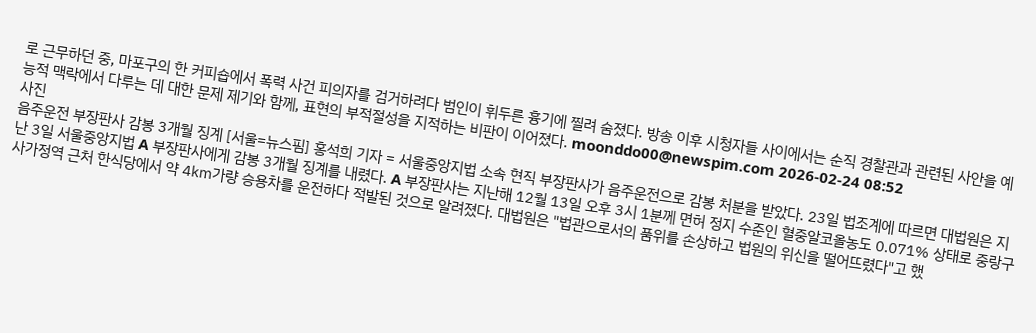로 근무하던 중, 마포구의 한 커피숍에서 폭력 사건 피의자를 검거하려다 범인이 휘두른 흉기에 찔려 숨졌다. 방송 이후 시청자들 사이에서는 순직 경찰관과 관련된 사안을 예능적 맥락에서 다루는 데 대한 문제 제기와 함께, 표현의 부적절성을 지적하는 비판이 이어졌다. moonddo00@newspim.com 2026-02-24 08:52
사진
음주운전 부장판사 감봉 3개월 징계 [서울=뉴스핌] 홍석희 기자 = 서울중앙지법 소속 현직 부장판사가 음주운전으로 감봉 처분을 받았다. 23일 법조계에 따르면 대법원은 지난 3일 서울중앙지법 A 부장판사에게 감봉 3개월 징계를 내렸다. A 부장판사는 지난해 12월 13일 오후 3시 1분께 면허 정지 수준인 혈중알코올농도 0.071% 상태로 중랑구 사가정역 근처 한식당에서 약 4㎞가량 승용차를 운전하다 적발된 것으로 알려졌다. 대법원은 "법관으로서의 품위를 손상하고 법원의 위신을 떨어뜨렸다"고 했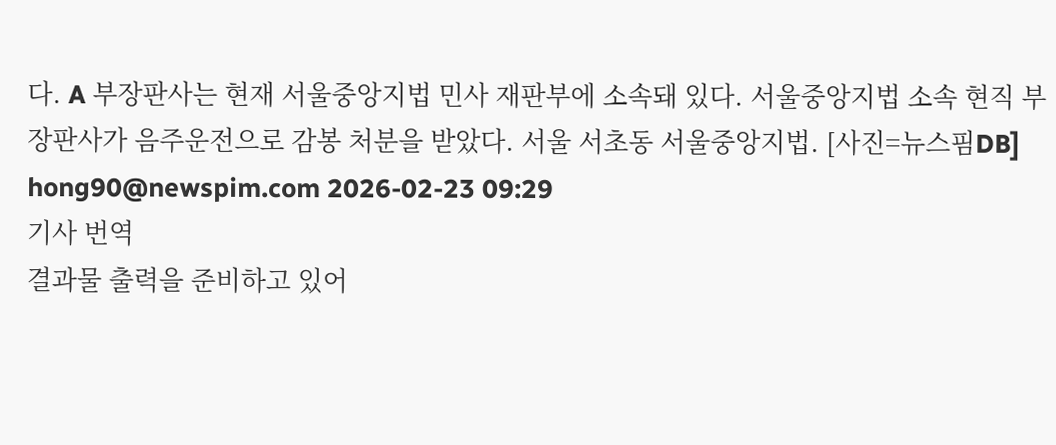다. A 부장판사는 현재 서울중앙지법 민사 재판부에 소속돼 있다. 서울중앙지법 소속 현직 부장판사가 음주운전으로 감봉 처분을 받았다. 서울 서초동 서울중앙지법. [사진=뉴스핌DB] hong90@newspim.com 2026-02-23 09:29
기사 번역
결과물 출력을 준비하고 있어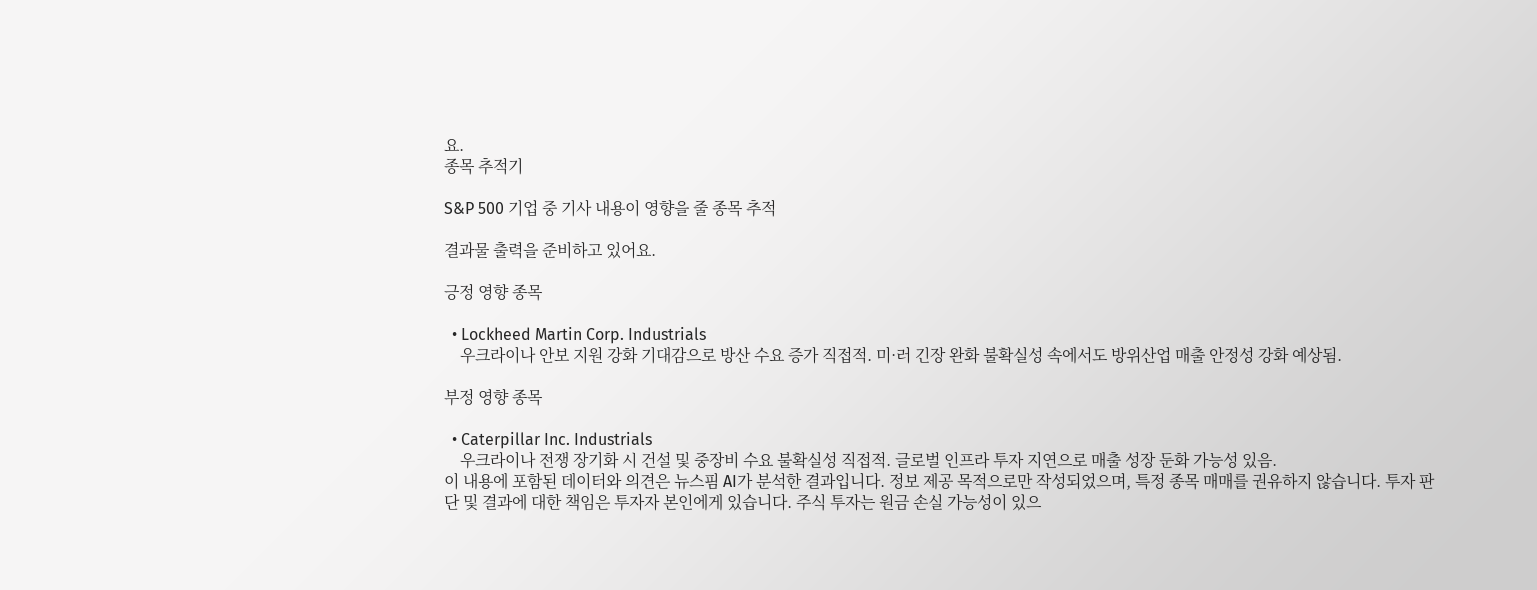요.
종목 추적기

S&P 500 기업 중 기사 내용이 영향을 줄 종목 추적

결과물 출력을 준비하고 있어요.

긍정 영향 종목

  • Lockheed Martin Corp. Industrials
    우크라이나 안보 지원 강화 기대감으로 방산 수요 증가 직접적. 미·러 긴장 완화 불확실성 속에서도 방위산업 매출 안정성 강화 예상됨.

부정 영향 종목

  • Caterpillar Inc. Industrials
    우크라이나 전쟁 장기화 시 건설 및 중장비 수요 불확실성 직접적. 글로벌 인프라 투자 지연으로 매출 성장 둔화 가능성 있음.
이 내용에 포함된 데이터와 의견은 뉴스핌 AI가 분석한 결과입니다. 정보 제공 목적으로만 작성되었으며, 특정 종목 매매를 권유하지 않습니다. 투자 판단 및 결과에 대한 책임은 투자자 본인에게 있습니다. 주식 투자는 원금 손실 가능성이 있으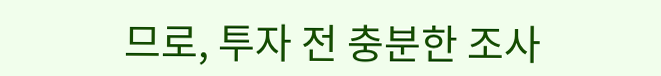므로, 투자 전 충분한 조사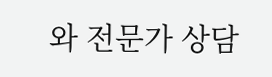와 전문가 상담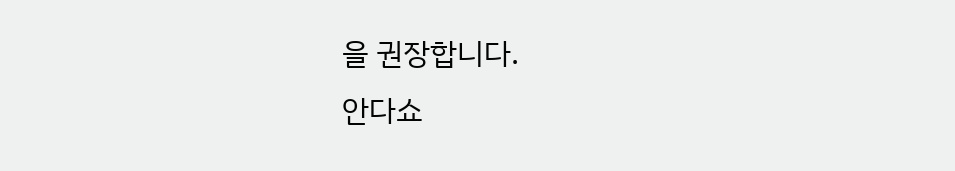을 권장합니다.
안다쇼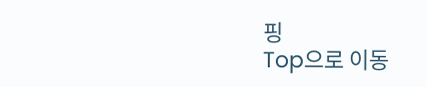핑
Top으로 이동